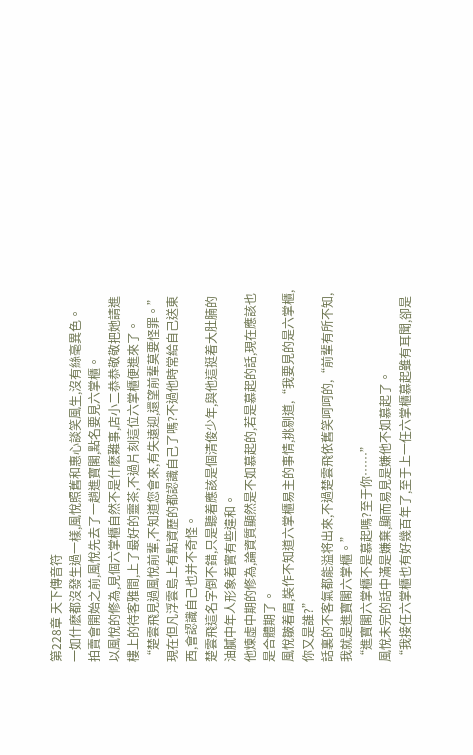第228章 天下傳音符
一如什麽都沒發生過一樣,風悅照舊和惠心談笑風生,沒有絲毫異色。
拍賣會開始之前,風悅先去了一趟進寶閣,點名要見六掌櫃。
以風悅的修為,見個六掌櫃自然不是什麽難事,店小二恭恭敬敬把她請進樓上的待客雅間,上了最好的靈茶,不過片刻這位六掌櫃便進來了。
“楚雲飛見過風悅前輩,不知道您會來,有失遠迎,還望前輩莫要怪罪。”
現在但凡浮雲島上有點資歷的都認識自己了嗎?不過他時常給自己送東西,會認識自己也并不奇怪。
楚雲飛這名字倒不錯,只是聽着應該是個清俊少年,與他這挺着大肚腩的油膩中年人形象着實有些違和。
他煉虛中期的修為,論資質顯然是不如慕起的,若是慕起的話,現在應該也是合體期了。
風悅皺着眉,裝作不知道六掌櫃易主的事情,挑剔道,“我要見的是六掌櫃,你又是誰?”
話裏的不客氣都能溢将出來,不過楚雲飛依舊笑呵呵的,“前輩有所不知,我就是進寶閣六掌櫃。”
“進寶閣六掌櫃不是慕起嗎?至于你……”
風悅未完的話中滿是嫌棄,顯而易見是嫌他不如慕起了。
“我接任六掌櫃也有好幾百年了,至于上一任六掌櫃慕起雖有耳聞,卻是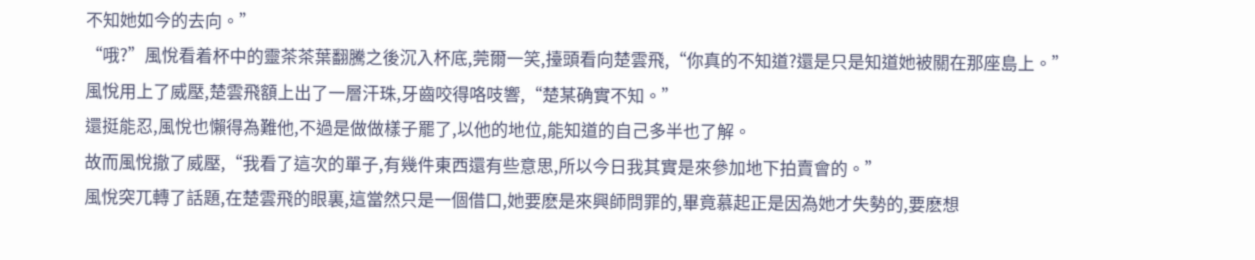不知她如今的去向。”
“哦?”風悅看着杯中的靈茶茶葉翻騰之後沉入杯底,莞爾一笑,擡頭看向楚雲飛,“你真的不知道?還是只是知道她被關在那座島上。”
風悅用上了威壓,楚雲飛額上出了一層汗珠,牙齒咬得咯吱響,“楚某确實不知。”
還挺能忍,風悅也懶得為難他,不過是做做樣子罷了,以他的地位,能知道的自己多半也了解。
故而風悅撤了威壓,“我看了這次的單子,有幾件東西還有些意思,所以今日我其實是來參加地下拍賣會的。”
風悅突兀轉了話題,在楚雲飛的眼裏,這當然只是一個借口,她要麽是來興師問罪的,畢竟慕起正是因為她才失勢的,要麽想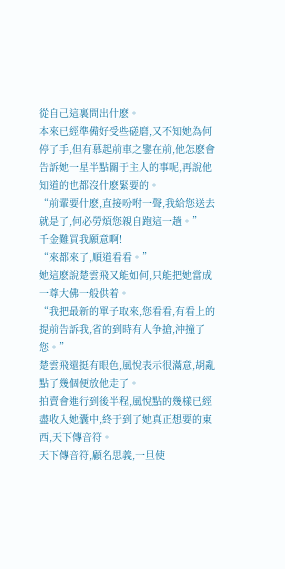從自己這裏問出什麽。
本來已經準備好受些磋磨,又不知她為何停了手,但有慕起前車之鑒在前,他怎麽會告訴她一星半點關于主人的事呢,再說他知道的也都沒什麽緊要的。
“前輩要什麽,直接吩咐一聲,我給您送去就是了,何必勞煩您親自跑這一趟。”
千金難買我願意啊!
“來都來了,順道看看。”
她這麽說楚雲飛又能如何,只能把她當成一尊大佛一般供着。
“我把最新的單子取來,您看看,有看上的提前告訴我,省的到時有人争搶,沖撞了您。”
楚雲飛還挺有眼色,風悅表示很滿意,胡亂點了幾個便放他走了。
拍賣會進行到後半程,風悅點的幾樣已經盡收入她囊中,終于到了她真正想要的東西,天下傳音符。
天下傳音符,顧名思義,一旦使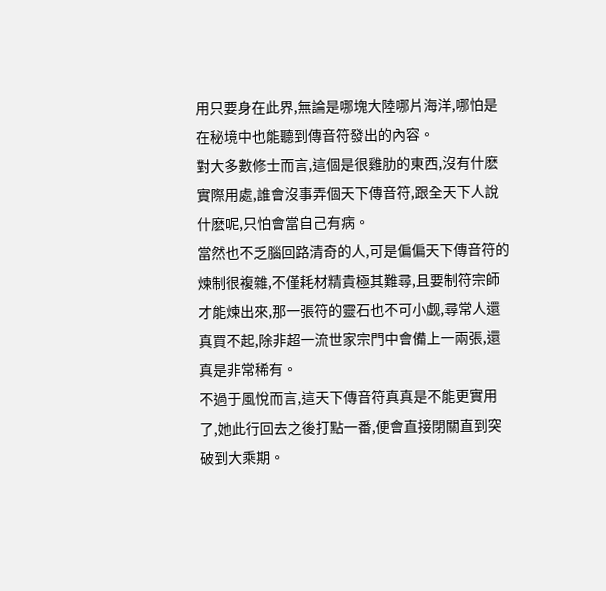用只要身在此界,無論是哪塊大陸哪片海洋,哪怕是在秘境中也能聽到傳音符發出的內容。
對大多數修士而言,這個是很雞肋的東西,沒有什麽實際用處,誰會沒事弄個天下傳音符,跟全天下人說什麽呢,只怕會當自己有病。
當然也不乏腦回路清奇的人,可是偏偏天下傳音符的煉制很複雜,不僅耗材精貴極其難尋,且要制符宗師才能煉出來,那一張符的靈石也不可小觑,尋常人還真買不起,除非超一流世家宗門中會備上一兩張,還真是非常稀有。
不過于風悅而言,這天下傳音符真真是不能更實用了,她此行回去之後打點一番,便會直接閉關直到突破到大乘期。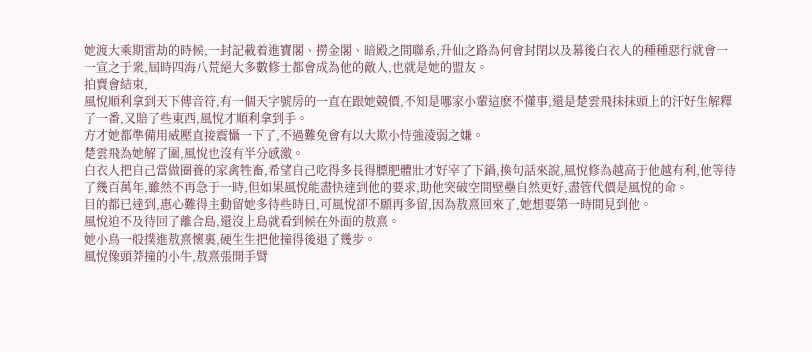她渡大乘期雷劫的時候,一封記載着進寶閣、撈金閣、暗殿之間聯系,升仙之路為何會封閉以及幕後白衣人的種種惡行就會一一宣之于衆,屆時四海八荒絕大多數修士都會成為他的敵人,也就是她的盟友。
拍賣會結束,
風悅順利拿到天下傳音符,有一個天字號房的一直在跟她競價,不知是哪家小輩這麽不懂事,還是楚雲飛抹抹頭上的汗好生解釋了一番,又賠了些東西,風悅才順利拿到手。
方才她都準備用威壓直接震懾一下了,不過難免會有以大欺小恃強淩弱之嫌。
楚雲飛為她解了圍,風悅也沒有半分感激。
白衣人把自己當做圈養的家禽牲畜,希望自己吃得多長得膘肥體壯才好宰了下鍋,換句話來說,風悅修為越高于他越有利,他等待了幾百萬年,雖然不再急于一時,但如果風悅能盡快達到他的要求,助他突破空間壁壘自然更好,盡管代價是風悅的命。
目的都已達到,惠心難得主動留她多待些時日,可風悅卻不願再多留,因為敖熹回來了,她想要第一時間見到他。
風悅迫不及待回了離合島,還沒上島就看到候在外面的敖熹。
她小鳥一般撲進敖熹懷裏,硬生生把他撞得後退了幾步。
風悅像頭莽撞的小牛,敖熹張開手臂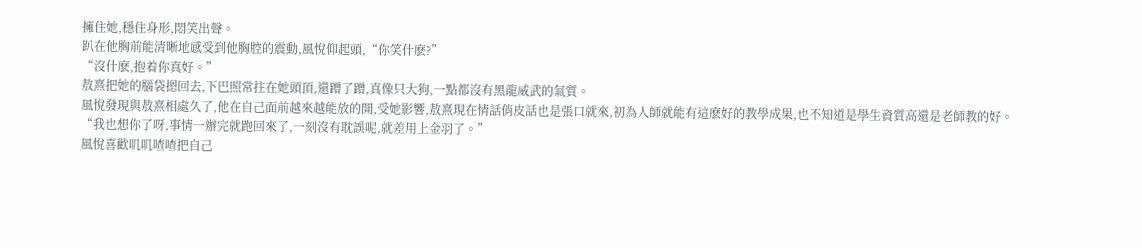擁住她,穩住身形,悶笑出聲。
趴在他胸前能清晰地感受到他胸腔的震動,風悅仰起頭,“你笑什麽?”
“沒什麽,抱着你真好。”
敖熹把她的腦袋摁回去,下巴照常拄在她頭頂,還蹭了蹭,真像只大狗,一點都沒有黑龍威武的氣質。
風悅發現與敖熹相處久了,他在自己面前越來越能放的開,受她影響,敖熹現在情話俏皮話也是張口就來,初為人師就能有這麽好的教學成果,也不知道是學生資質高還是老師教的好。
“我也想你了呀,事情一辦完就跑回來了,一刻沒有耽誤呢,就差用上金羽了。”
風悅喜歡叽叽喳喳把自己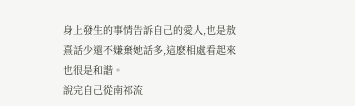身上發生的事情告訴自己的愛人,也是敖熹話少還不嫌棄她話多,這麽相處看起來也很是和諧。
說完自己從南祁流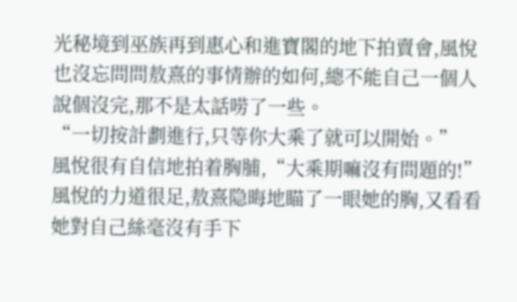光秘境到巫族再到惠心和進寶閣的地下拍賣會,風悅也沒忘問問敖熹的事情辦的如何,總不能自己一個人說個沒完,那不是太話唠了一些。
“一切按計劃進行,只等你大乘了就可以開始。”
風悅很有自信地拍着胸脯,“大乘期嘛沒有問題的!”
風悅的力道很足,敖熹隐晦地瞄了一眼她的胸,又看看她對自己絲毫沒有手下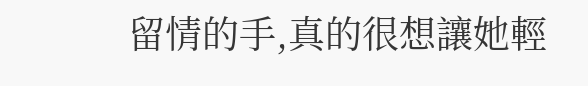留情的手,真的很想讓她輕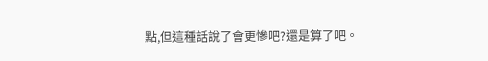點,但這種話說了會更慘吧?還是算了吧。